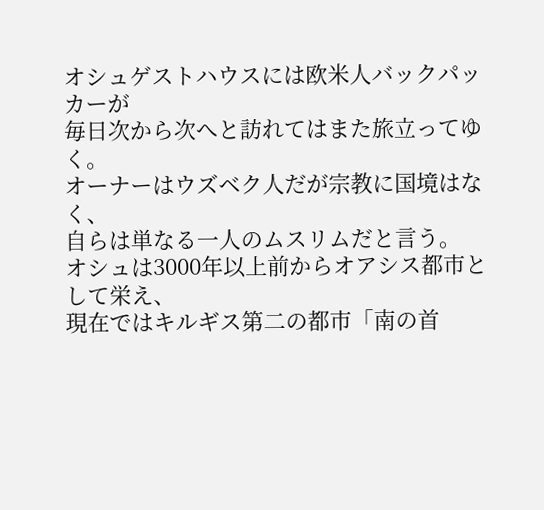オシュゲストハウスには欧米人バックパッカーが
毎日次から次へと訪れてはまた旅立ってゆく。
オーナーはウズベク人だが宗教に国境はなく、
自らは単なる一人のムスリムだと言う。
オシュは3000年以上前からオアシス都市として栄え、
現在ではキルギス第二の都市「南の首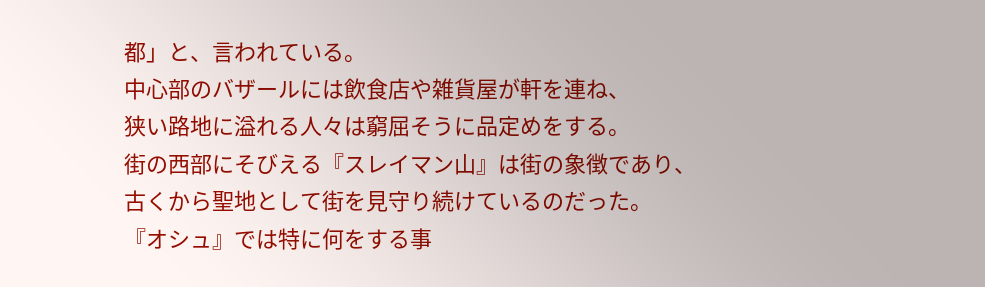都」と、言われている。
中心部のバザールには飲食店や雑貨屋が軒を連ね、
狭い路地に溢れる人々は窮屈そうに品定めをする。
街の西部にそびえる『スレイマン山』は街の象徴であり、
古くから聖地として街を見守り続けているのだった。
『オシュ』では特に何をする事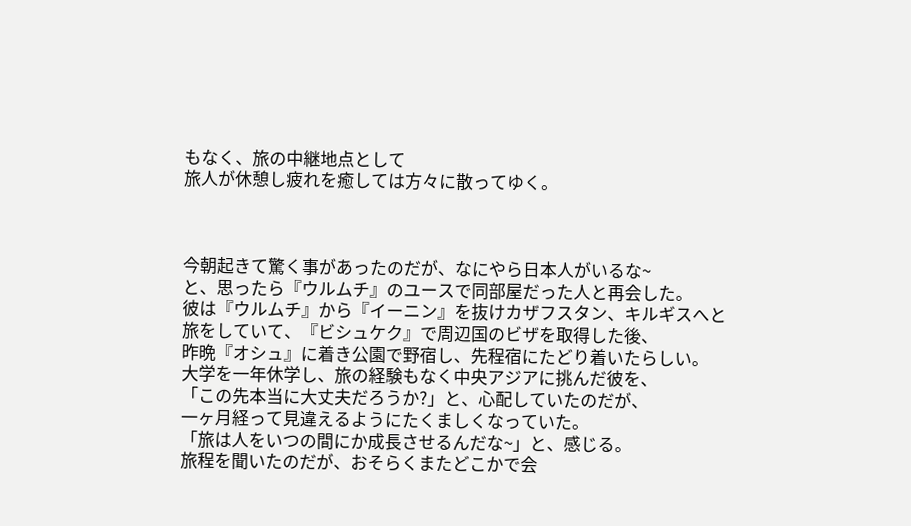もなく、旅の中継地点として
旅人が休憩し疲れを癒しては方々に散ってゆく。



今朝起きて驚く事があったのだが、なにやら日本人がいるな~
と、思ったら『ウルムチ』のユースで同部屋だった人と再会した。
彼は『ウルムチ』から『イーニン』を抜けカザフスタン、キルギスへと
旅をしていて、『ビシュケク』で周辺国のビザを取得した後、
昨晩『オシュ』に着き公園で野宿し、先程宿にたどり着いたらしい。
大学を一年休学し、旅の経験もなく中央アジアに挑んだ彼を、
「この先本当に大丈夫だろうか?」と、心配していたのだが、
一ヶ月経って見違えるようにたくましくなっていた。
「旅は人をいつの間にか成長させるんだな~」と、感じる。
旅程を聞いたのだが、おそらくまたどこかで会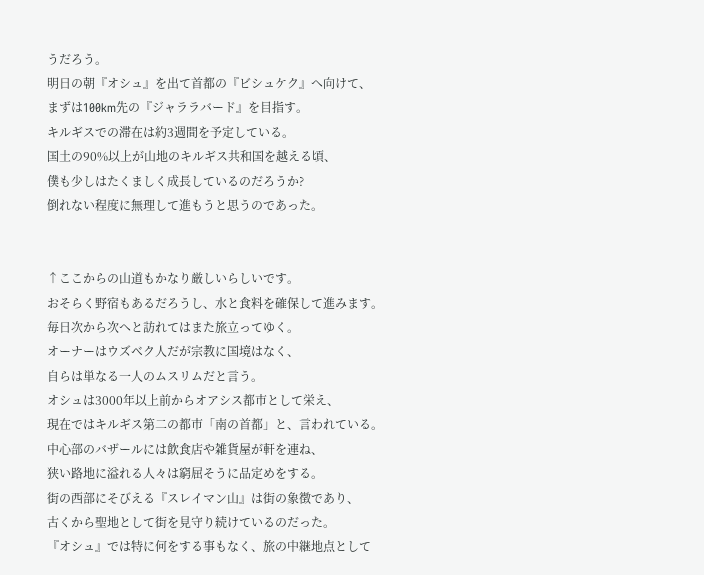うだろう。
明日の朝『オシュ』を出て首都の『ビシュケク』へ向けて、
まずは100km先の『ジャララバード』を目指す。
キルギスでの滞在は約3週間を予定している。
国土の90%以上が山地のキルギス共和国を越える頃、
僕も少しはたくましく成長しているのだろうか?
倒れない程度に無理して進もうと思うのであった。


↑ここからの山道もかなり厳しいらしいです。
おそらく野宿もあるだろうし、水と食料を確保して進みます。
毎日次から次へと訪れてはまた旅立ってゆく。
オーナーはウズベク人だが宗教に国境はなく、
自らは単なる一人のムスリムだと言う。
オシュは3000年以上前からオアシス都市として栄え、
現在ではキルギス第二の都市「南の首都」と、言われている。
中心部のバザールには飲食店や雑貨屋が軒を連ね、
狭い路地に溢れる人々は窮屈そうに品定めをする。
街の西部にそびえる『スレイマン山』は街の象徴であり、
古くから聖地として街を見守り続けているのだった。
『オシュ』では特に何をする事もなく、旅の中継地点として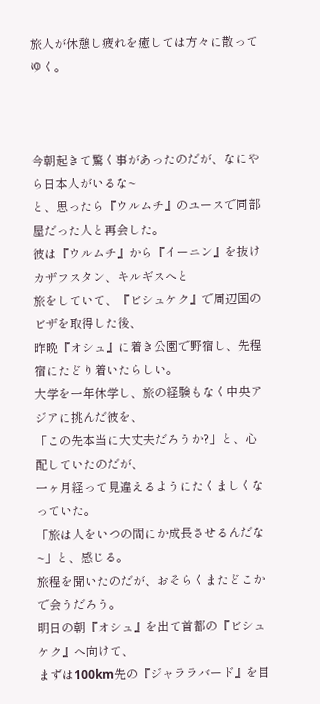旅人が休憩し疲れを癒しては方々に散ってゆく。



今朝起きて驚く事があったのだが、なにやら日本人がいるな~
と、思ったら『ウルムチ』のユースで同部屋だった人と再会した。
彼は『ウルムチ』から『イーニン』を抜けカザフスタン、キルギスへと
旅をしていて、『ビシュケク』で周辺国のビザを取得した後、
昨晩『オシュ』に着き公園で野宿し、先程宿にたどり着いたらしい。
大学を一年休学し、旅の経験もなく中央アジアに挑んだ彼を、
「この先本当に大丈夫だろうか?」と、心配していたのだが、
一ヶ月経って見違えるようにたくましくなっていた。
「旅は人をいつの間にか成長させるんだな~」と、感じる。
旅程を聞いたのだが、おそらくまたどこかで会うだろう。
明日の朝『オシュ』を出て首都の『ビシュケク』へ向けて、
まずは100km先の『ジャララバード』を目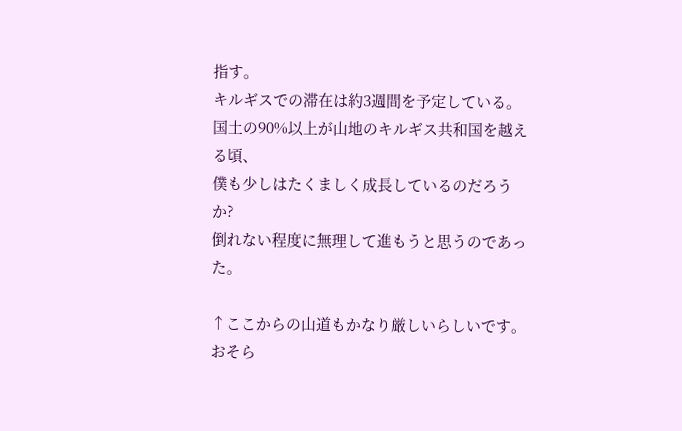指す。
キルギスでの滞在は約3週間を予定している。
国土の90%以上が山地のキルギス共和国を越える頃、
僕も少しはたくましく成長しているのだろうか?
倒れない程度に無理して進もうと思うのであった。

↑ここからの山道もかなり厳しいらしいです。
おそら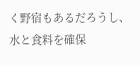く野宿もあるだろうし、水と食料を確保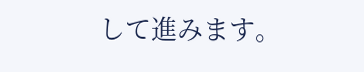して進みます。